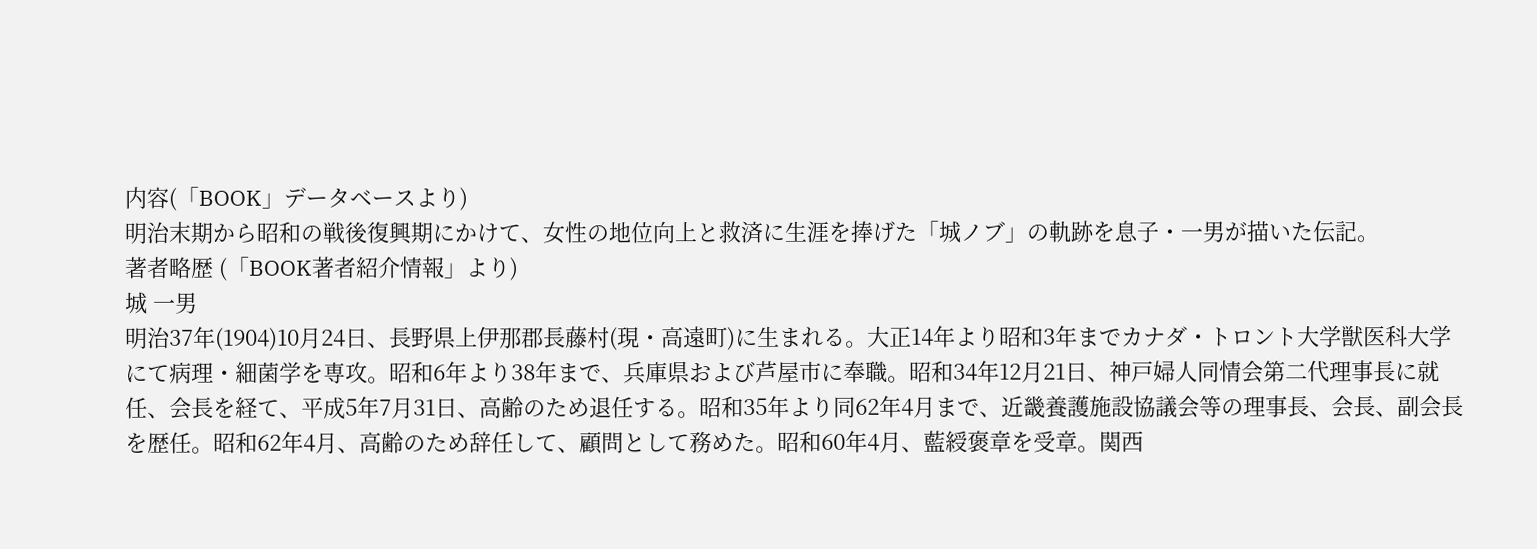内容(「BOOK」データベースより)
明治末期から昭和の戦後復興期にかけて、女性の地位向上と救済に生涯を捧げた「城ノブ」の軌跡を息子・一男が描いた伝記。
著者略歴 (「BOOK著者紹介情報」より)
城 一男
明治37年(1904)10月24日、長野県上伊那郡長藤村(現・高遠町)に生まれる。大正14年より昭和3年までカナダ・トロント大学獣医科大学にて病理・細菌学を専攻。昭和6年より38年まで、兵庫県および芦屋市に奉職。昭和34年12月21日、神戸婦人同情会第二代理事長に就任、会長を経て、平成5年7月31日、高齢のため退任する。昭和35年より同62年4月まで、近畿養護施設協議会等の理事長、会長、副会長を歴任。昭和62年4月、高齢のため辞任して、顧問として務めた。昭和60年4月、藍綬褒章を受章。関西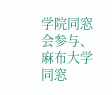学院同窓会参与、麻布大学同窓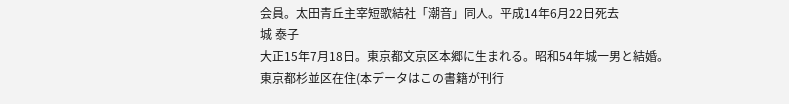会員。太田青丘主宰短歌結社「潮音」同人。平成14年6月22日死去
城 泰子
大正15年7月18日。東京都文京区本郷に生まれる。昭和54年城一男と結婚。東京都杉並区在住(本データはこの書籍が刊行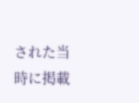された当時に掲載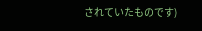されていたものです)